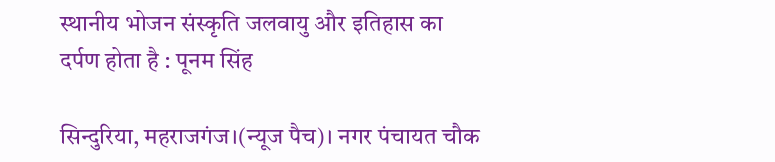स्थानीय भोजन संस्कृति जलवायु और इतिहास का दर्पण होता है : पूनम सिंह

सिन्दुरिया, महराजगंज।(न्यूज पैच)। नगर पंचायत चौक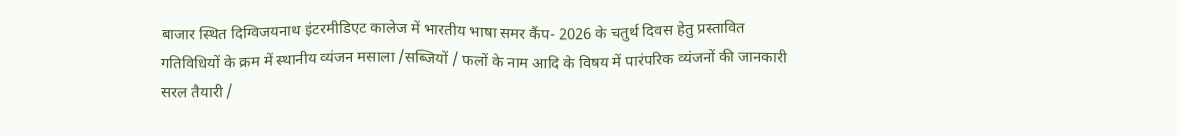बाजार स्थित दिग्विजयनाथ इंटरमीडिएट कालेज में भारतीय भाषा समर कैंप- 2026 के चतुर्थ दिवस हेतु प्रस्तावित गतिविधियों के क्रम में स्थानीय व्यंजन मसाला /सब्जियों / फलों के नाम आदि के विषय में पारंपरिक व्यंजनों की जानकारी सरल तैयारी /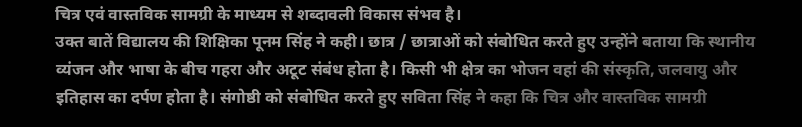चित्र एवं वास्तविक सामग्री के माध्यम से शब्दावली विकास संभव है।
उक्त बातें विद्यालय की शिक्षिका पूनम सिंह ने कही। छात्र / छात्राओं को संबोधित करते हुए उन्होंने बताया कि स्थानीय व्यंजन और भाषा के बीच गहरा और अटूट संबंध होता है। किसी भी क्षेत्र का भोजन वहां की संस्कृति, जलवायु और इतिहास का दर्पण होता है। संगोष्ठी को संबोधित करते हुए सविता सिंह ने कहा कि चित्र और वास्तविक सामग्री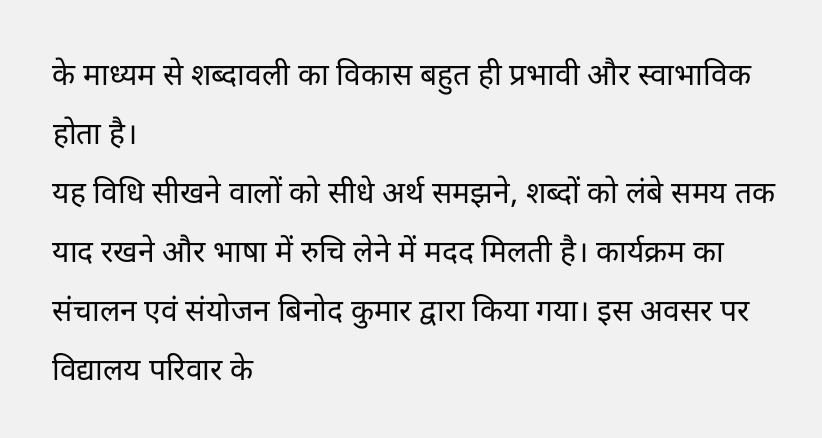के माध्यम से शब्दावली का विकास बहुत ही प्रभावी और स्वाभाविक होता है।
यह विधि सीखने वालों को सीधे अर्थ समझने, शब्दों को लंबे समय तक याद रखने और भाषा में रुचि लेने में मदद मिलती है। कार्यक्रम का संचालन एवं संयोजन बिनोद कुमार द्वारा किया गया। इस अवसर पर विद्यालय परिवार के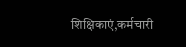शिक्षिकाएं,कर्मचारी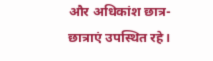और अधिकांश छात्र-छात्राएं उपस्थित रहे।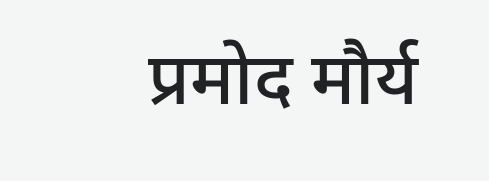प्रमोद मौर्य